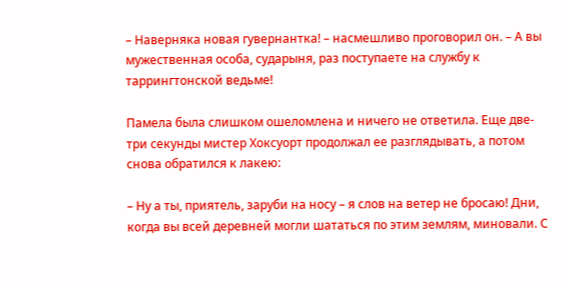– Наверняка новая гувернантка! – насмешливо проговорил он. – А вы мужественная особа, сударыня, раз поступаете на службу к таррингтонской ведьме!

Памела была слишком ошеломлена и ничего не ответила. Еще две-три секунды мистер Хоксуорт продолжал ее разглядывать, а потом снова обратился к лакею:

– Ну а ты, приятель, заруби на носу – я слов на ветер не бросаю! Дни, когда вы всей деревней могли шататься по этим землям, миновали. С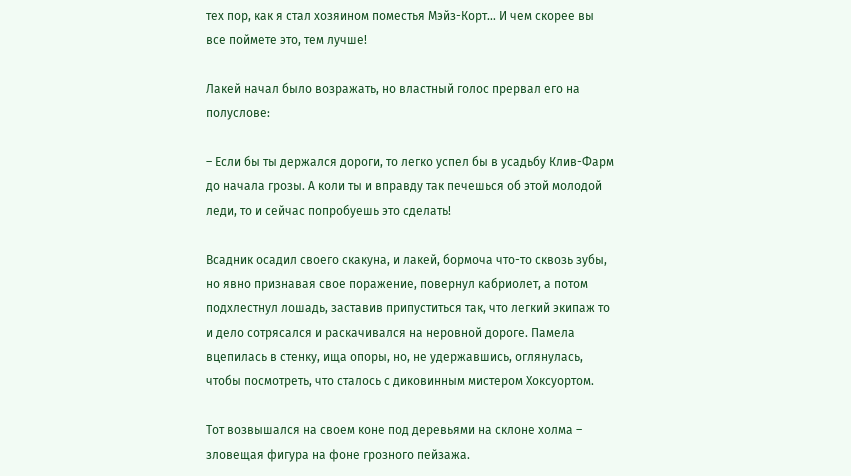тех пор, как я стал хозяином поместья Мэйз-Корт… И чем скорее вы все поймете это, тем лучше!

Лакей начал было возражать, но властный голос прервал его на полуслове:

– Если бы ты держался дороги, то легко успел бы в усадьбу Клив-Фарм до начала грозы. А коли ты и вправду так печешься об этой молодой леди, то и сейчас попробуешь это сделать!

Всадник осадил своего скакуна, и лакей, бормоча что-то сквозь зубы, но явно признавая свое поражение, повернул кабриолет, а потом подхлестнул лошадь, заставив припуститься так, что легкий экипаж то и дело сотрясался и раскачивался на неровной дороге. Памела вцепилась в стенку, ища опоры, но, не удержавшись, оглянулась, чтобы посмотреть, что сталось с диковинным мистером Хоксуортом.

Тот возвышался на своем коне под деревьями на склоне холма – зловещая фигура на фоне грозного пейзажа.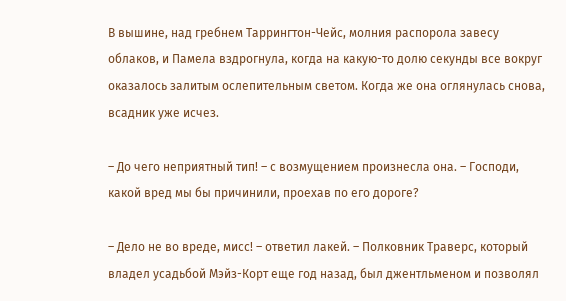В вышине, над гребнем Таррингтон-Чейс, молния распорола завесу облаков, и Памела вздрогнула, когда на какую-то долю секунды все вокруг оказалось залитым ослепительным светом. Когда же она оглянулась снова, всадник уже исчез.

– До чего неприятный тип! – с возмущением произнесла она. – Господи, какой вред мы бы причинили, проехав по его дороге?

– Дело не во вреде, мисс! – ответил лакей. – Полковник Траверс, который владел усадьбой Мэйз-Корт еще год назад, был джентльменом и позволял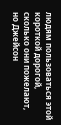людям пользоваться этой короткой дорогой, сколько они пожелают, но Джейсон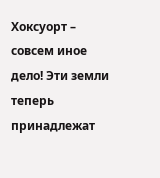Хоксуорт – совсем иное дело! Эти земли теперь принадлежат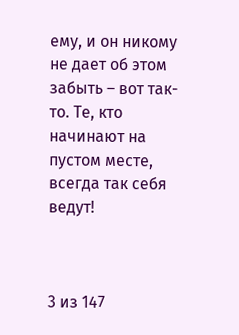ему, и он никому не дает об этом забыть – вот так-то. Те, кто начинают на пустом месте, всегда так себя ведут!



3 из 147